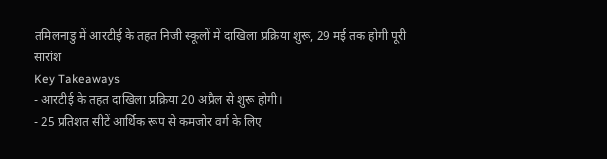तमिलनाडु में आरटीई के तहत निजी स्कूलों में दाखिला प्रक्रिया शुरू, 29 मई तक होगी पूरी
सारांश
Key Takeaways
- आरटीई के तहत दाखिला प्रक्रिया 20 अप्रैल से शुरू होगी।
- 25 प्रतिशत सीटें आर्थिक रूप से कमजोर वर्ग के लिए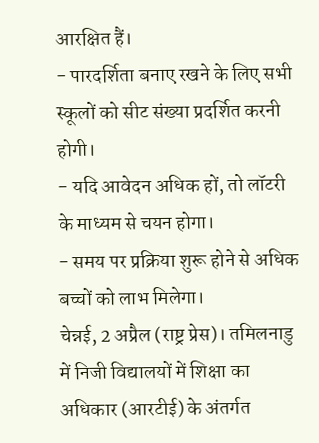आरक्षित हैं।
- पारदर्शिता बनाए रखने के लिए सभी स्कूलों को सीट संख्या प्रदर्शित करनी होगी।
- यदि आवेदन अधिक हों, तो लॉटरी के माध्यम से चयन होगा।
- समय पर प्रक्रिया शुरू होने से अधिक बच्चों को लाभ मिलेगा।
चेन्नई, 2 अप्रैल (राष्ट्र प्रेस)। तमिलनाडु में निजी विद्यालयों में शिक्षा का अधिकार (आरटीई) के अंतर्गत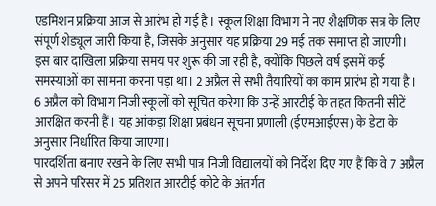एडमिशन प्रक्रिया आज से आरंभ हो गई है। स्कूल शिक्षा विभाग ने नए शैक्षणिक सत्र के लिए संपूर्ण शेड्यूल जारी किया है, जिसके अनुसार यह प्रक्रिया 29 मई तक समाप्त हो जाएगी।
इस बार दाखिला प्रक्रिया समय पर शुरू की जा रही है, क्योंकि पिछले वर्ष इसमें कई समस्याओं का सामना करना पड़ा था। 2 अप्रैल से सभी तैयारियों का काम प्रारंभ हो गया है। 6 अप्रैल को विभाग निजी स्कूलों को सूचित करेगा कि उन्हें आरटीई के तहत कितनी सीटें आरक्षित करनी हैं। यह आंकड़ा शिक्षा प्रबंधन सूचना प्रणाली (ईएमआईएस) के डेटा के अनुसार निर्धारित किया जाएगा।
पारदर्शिता बनाए रखने के लिए सभी पात्र निजी विद्यालयों को निर्देश दिए गए हैं कि वे 7 अप्रैल से अपने परिसर में 25 प्रतिशत आरटीई कोटे के अंतर्गत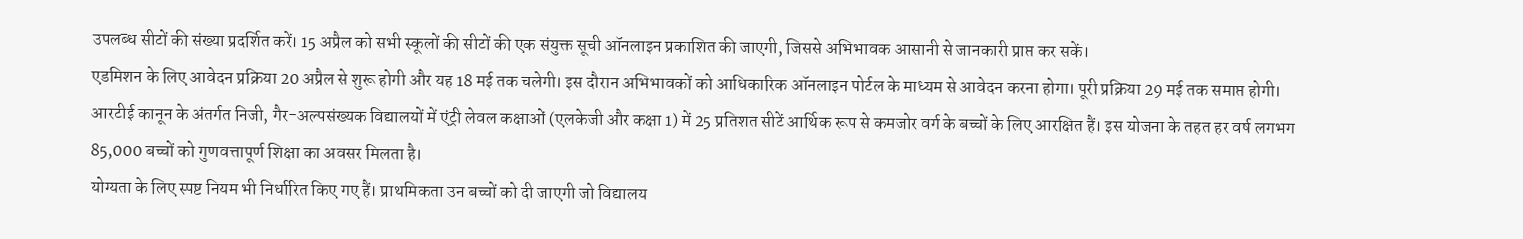उपलब्ध सीटों की संख्या प्रदर्शित करें। 15 अप्रैल को सभी स्कूलों की सीटों की एक संयुक्त सूची ऑनलाइन प्रकाशित की जाएगी, जिससे अभिभावक आसानी से जानकारी प्राप्त कर सकें।
एडमिशन के लिए आवेदन प्रक्रिया 20 अप्रैल से शुरू होगी और यह 18 मई तक चलेगी। इस दौरान अभिभावकों को आधिकारिक ऑनलाइन पोर्टल के माध्यम से आवेदन करना होगा। पूरी प्रक्रिया 29 मई तक समाप्त होगी।
आरटीई कानून के अंतर्गत निजी, गैर-अल्पसंख्यक विद्यालयों में एंट्री लेवल कक्षाओं (एलकेजी और कक्षा 1) में 25 प्रतिशत सीटें आर्थिक रूप से कमजोर वर्ग के बच्चों के लिए आरक्षित हैं। इस योजना के तहत हर वर्ष लगभग 85,000 बच्चों को गुणवत्तापूर्ण शिक्षा का अवसर मिलता है।
योग्यता के लिए स्पष्ट नियम भी निर्धारित किए गए हैं। प्राथमिकता उन बच्चों को दी जाएगी जो विद्यालय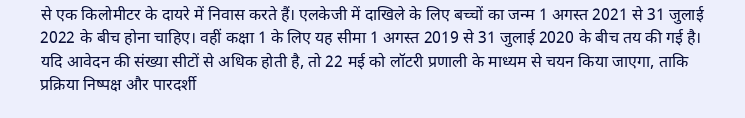से एक किलोमीटर के दायरे में निवास करते हैं। एलकेजी में दाखिले के लिए बच्चों का जन्म 1 अगस्त 2021 से 31 जुलाई 2022 के बीच होना चाहिए। वहीं कक्षा 1 के लिए यह सीमा 1 अगस्त 2019 से 31 जुलाई 2020 के बीच तय की गई है।
यदि आवेदन की संख्या सीटों से अधिक होती है, तो 22 मई को लॉटरी प्रणाली के माध्यम से चयन किया जाएगा, ताकि प्रक्रिया निष्पक्ष और पारदर्शी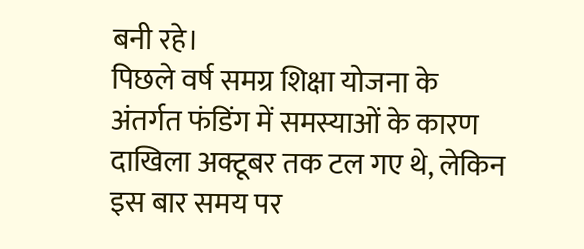बनी रहे।
पिछले वर्ष समग्र शिक्षा योजना के अंतर्गत फंडिंग में समस्याओं के कारण दाखिला अक्टूबर तक टल गए थे, लेकिन इस बार समय पर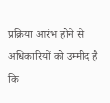प्रक्रिया आरंभ होने से अधिकारियों को उम्मीद है कि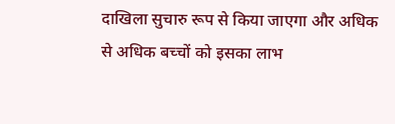दाखिला सुचारु रूप से किया जाएगा और अधिक से अधिक बच्चों को इसका लाभ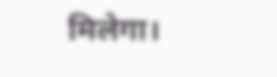मिलेगा।